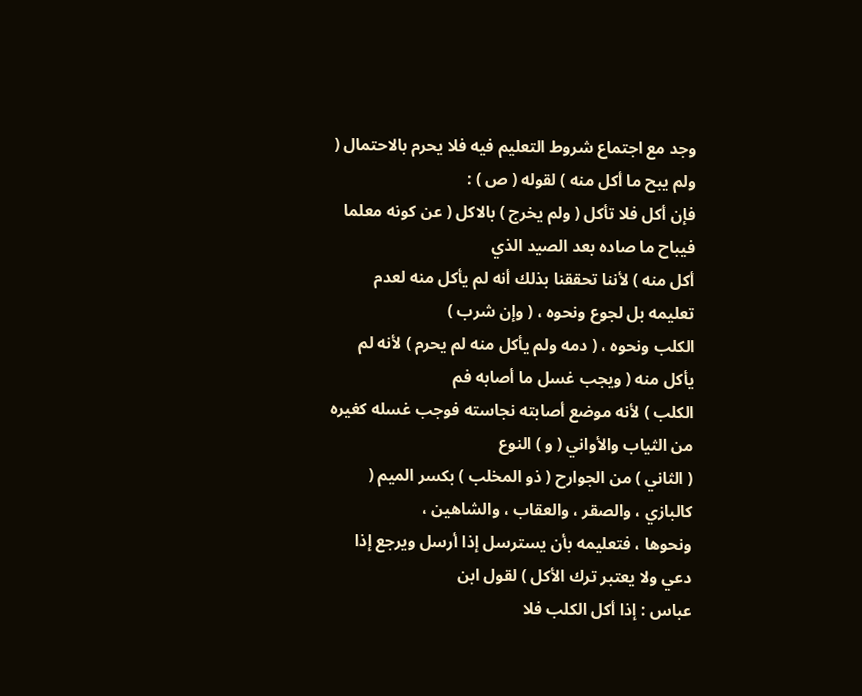وجد مع اجتماع شروط التعليم فيه فلا يحرم بالاحتمال ( ولم يبح ما أكل منه ) لقوله ( ص ) :
فإن أكل فلا تأكل ( ولم يخرج ) بالاكل ( عن كونه معلما فيباح ما صاده بعد الصيد الذي
أكل منه ) لأننا تحققنا بذلك أنه لم يأكل منه لعدم تعليمه بل لجوع ونحوه ، ( وإن شرب )
الكلب ونحوه ، ( دمه ولم يأكل منه لم يحرم ) لأنه لم يأكل منه ( ويجب غسل ما أصابه فم
الكلب ) لأنه موضع أصابته نجاسته فوجب غسله كغيره من الثياب والأواني ( و ) النوع
( الثاني ) من الجوارح ( ذو المخلب ) بكسر الميم ( كالبازي ، والصقر ، والعقاب ، والشاهين ،
ونحوها ، فتعليمه بأن يسترسل إذا أرسل ويرجع إذا دعي ولا يعتبر ترك الأكل ) لقول ابن
عباس : إذا أكل الكلب فلا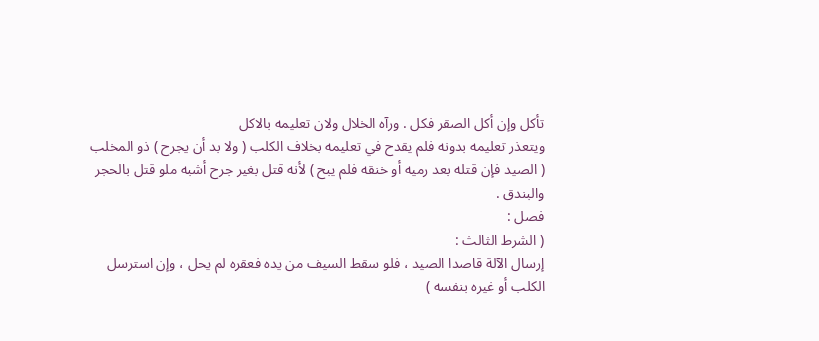تأكل وإن أكل الصقر فكل . ورآه الخلال ولان تعليمه بالاكل
ويتعذر تعليمه بدونه فلم يقدح في تعليمه بخلاف الكلب ( ولا بد أن يجرح ) ذو المخلب
( الصيد فإن قتله بعد رميه أو خنقه فلم يبح ) لأنه قتل بغير جرح أشبه ملو قتل بالحجر
والبندق .
فصل :
( الشرط الثالث :
إرسال الآلة قاصدا الصيد ، فلو سقط السيف من يده فعقره لم يحل ، وإن استرسل
الكلب أو غيره بنفسه )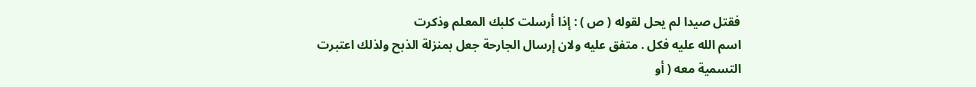فقتل صيدا لم يحل لقوله ( ص ) : إذا أرسلت كلبك المعلم وذكرت
اسم الله عليه فكل . متفق عليه ولان إرسال الجارحة جعل بمنزلة الذبح ولذلك اعتبرت
التسمية معه ( أو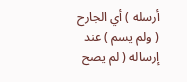أرسله ) أي الجارح ( ولم يسم ) عند إرساله ( لم يصح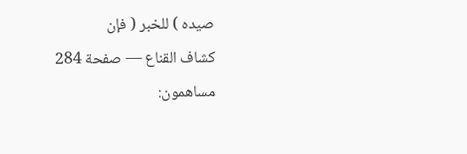صيده ) للخبر ( فإن
كشاف القناع — صفحة 284
مساهمون: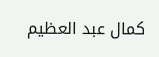كمال عبد العظيم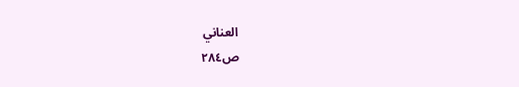العناني
ص٢٨٤